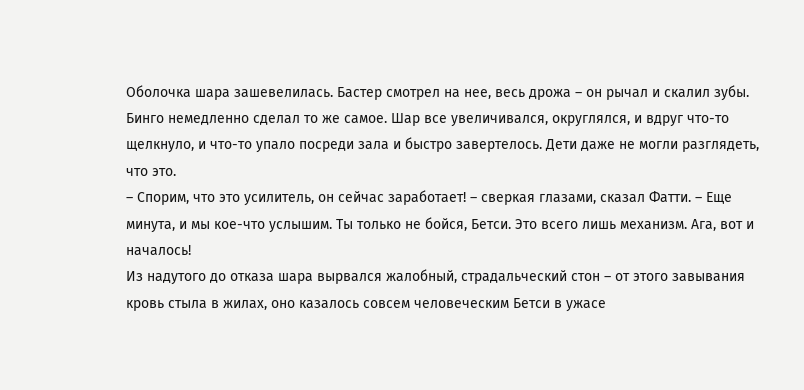Оболочка шара зашевелилась. Бастер смотрел на нее, весь дрожа – он рычал и скалил зубы. Бинго немедленно сделал то же самое. Шар все увеличивался, округлялся, и вдруг что-то щелкнуло, и что-то упало посреди зала и быстро завертелось. Дети даже не могли разглядеть, что это.
– Спорим, что это усилитель, он сейчас заработает! – сверкая глазами, сказал Фатти. – Еще минута, и мы кое-что услышим. Ты только не бойся, Бетси. Это всего лишь механизм. Ага, вот и началось!
Из надутого до отказа шара вырвался жалобный, страдальческий стон – от этого завывания кровь стыла в жилах, оно казалось совсем человеческим Бетси в ужасе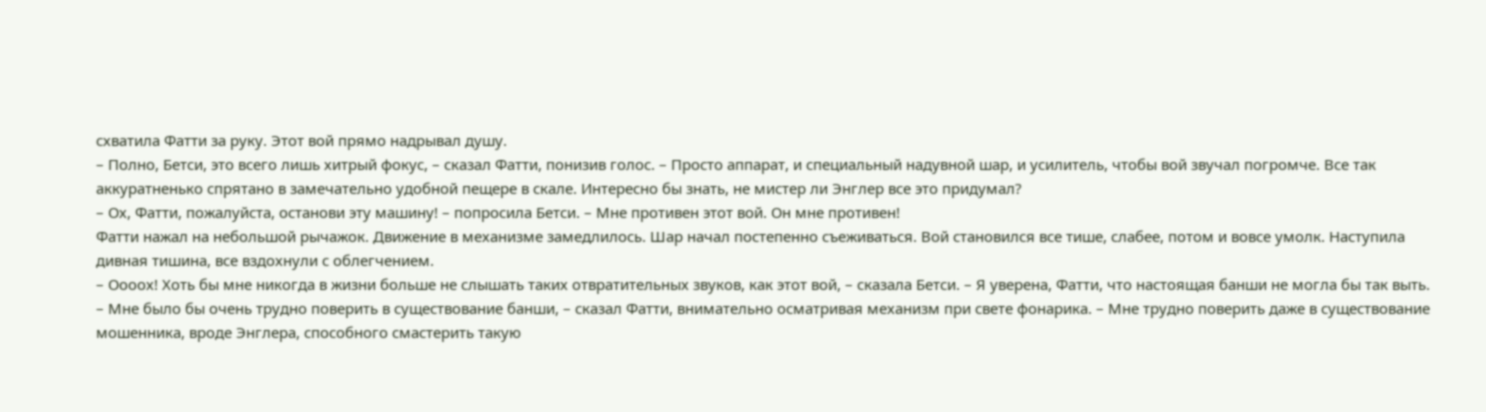схватила Фатти за руку. Этот вой прямо надрывал душу.
– Полно, Бетси, это всего лишь хитрый фокус, – сказал Фатти, понизив голос. – Просто аппарат, и специальный надувной шар, и усилитель, чтобы вой звучал погромче. Все так аккуратненько спрятано в замечательно удобной пещере в скале. Интересно бы знать, не мистер ли Энглер все это придумал?
– Ох, Фатти, пожалуйста, останови эту машину! – попросила Бетси. – Мне противен этот вой. Он мне противен!
Фатти нажал на небольшой рычажок. Движение в механизме замедлилось. Шар начал постепенно съеживаться. Вой становился все тише, слабее, потом и вовсе умолк. Наступила дивная тишина, все вздохнули с облегчением.
– Оооох! Хоть бы мне никогда в жизни больше не слышать таких отвратительных звуков, как этот вой, – сказала Бетси. – Я уверена, Фатти, что настоящая банши не могла бы так выть.
– Мне было бы очень трудно поверить в существование банши, – сказал Фатти, внимательно осматривая механизм при свете фонарика. – Мне трудно поверить даже в существование мошенника, вроде Энглера, способного смастерить такую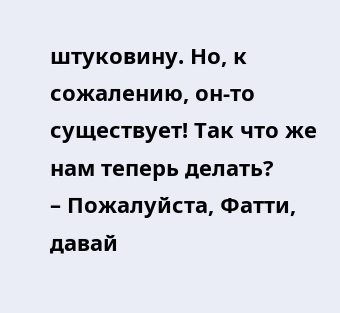штуковину. Но, к сожалению, он-то существует! Так что же нам теперь делать?
– Пожалуйста, Фатти, давай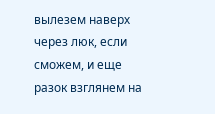вылезем наверх через люк, если сможем, и еще разок взглянем на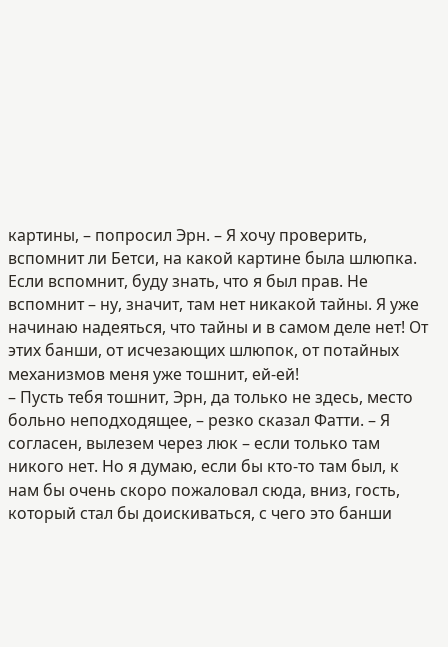картины, – попросил Эрн. – Я хочу проверить, вспомнит ли Бетси, на какой картине была шлюпка. Если вспомнит, буду знать, что я был прав. Не вспомнит – ну, значит, там нет никакой тайны. Я уже начинаю надеяться, что тайны и в самом деле нет! От этих банши, от исчезающих шлюпок, от потайных механизмов меня уже тошнит, ей-ей!
– Пусть тебя тошнит, Эрн, да только не здесь, место больно неподходящее, – резко сказал Фатти. – Я согласен, вылезем через люк – если только там никого нет. Но я думаю, если бы кто-то там был, к нам бы очень скоро пожаловал сюда, вниз, гость, который стал бы доискиваться, с чего это банши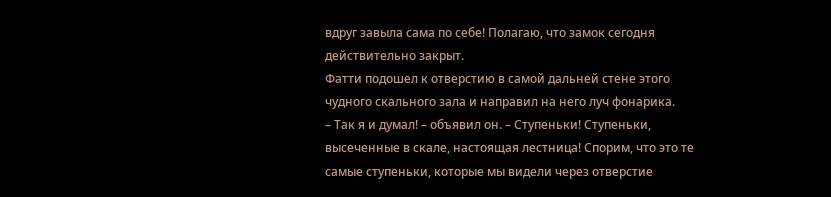вдруг завыла сама по себе! Полагаю, что замок сегодня действительно закрыт.
Фатти подошел к отверстию в самой дальней стене этого чудного скального зала и направил на него луч фонарика.
– Так я и думал! – объявил он. – Ступеньки! Ступеньки, высеченные в скале, настоящая лестница! Спорим, что это те самые ступеньки, которые мы видели через отверстие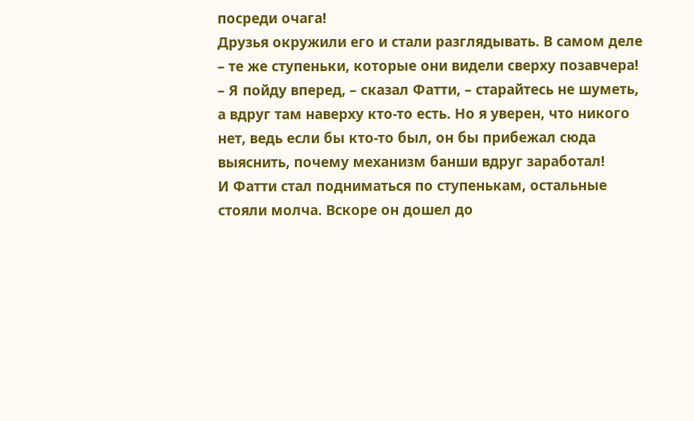посреди очага!
Друзья окружили его и стали разглядывать. В самом деле – те же ступеньки, которые они видели сверху позавчера!
– Я пойду вперед, – сказал Фатти, – старайтесь не шуметь, а вдруг там наверху кто-то есть. Но я уверен, что никого нет, ведь если бы кто-то был, он бы прибежал сюда выяснить, почему механизм банши вдруг заработал!
И Фатти стал подниматься по ступенькам, остальные стояли молча. Вскоре он дошел до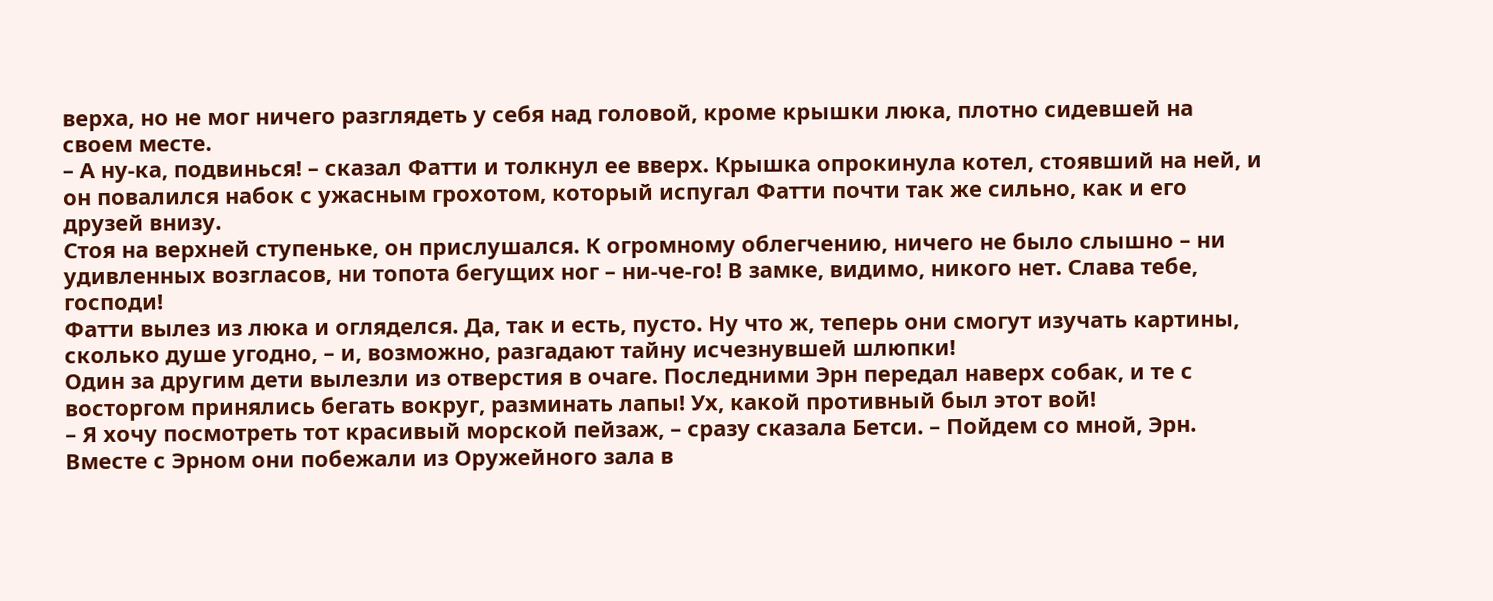верха, но не мог ничего разглядеть у себя над головой, кроме крышки люка, плотно сидевшей на своем месте.
– А ну-ка, подвинься! – сказал Фатти и толкнул ее вверх. Крышка опрокинула котел, стоявший на ней, и он повалился набок с ужасным грохотом, который испугал Фатти почти так же сильно, как и его друзей внизу.
Стоя на верхней ступеньке, он прислушался. К огромному облегчению, ничего не было слышно – ни удивленных возгласов, ни топота бегущих ног – ни-че-го! В замке, видимо, никого нет. Слава тебе, господи!
Фатти вылез из люка и огляделся. Да, так и есть, пусто. Ну что ж, теперь они смогут изучать картины, сколько душе угодно, – и, возможно, разгадают тайну исчезнувшей шлюпки!
Один за другим дети вылезли из отверстия в очаге. Последними Эрн передал наверх собак, и те с восторгом принялись бегать вокруг, разминать лапы! Ух, какой противный был этот вой!
– Я хочу посмотреть тот красивый морской пейзаж, – сразу сказала Бетси. – Пойдем со мной, Эрн.
Вместе с Эрном они побежали из Оружейного зала в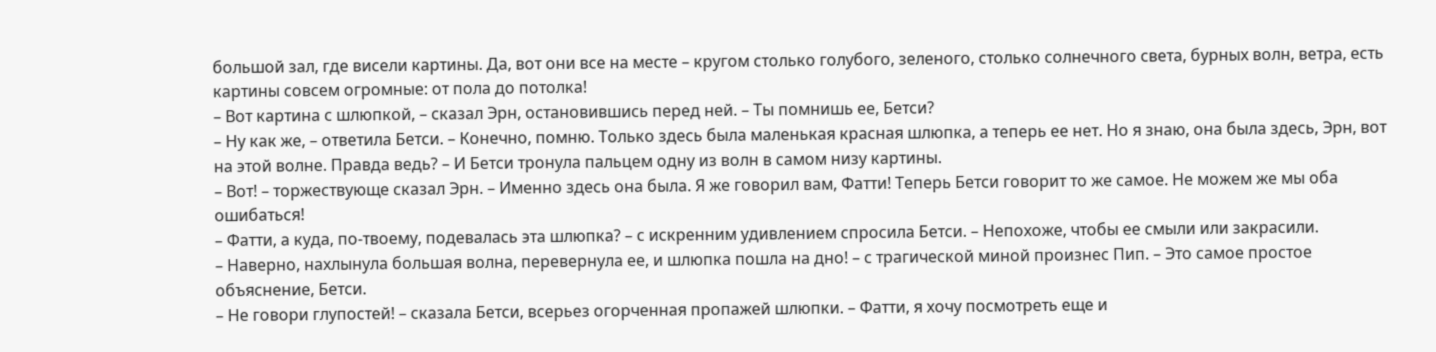большой зал, где висели картины. Да, вот они все на месте – кругом столько голубого, зеленого, столько солнечного света, бурных волн, ветра, есть картины совсем огромные: от пола до потолка!
– Вот картина с шлюпкой, – сказал Эрн, остановившись перед ней. – Ты помнишь ее, Бетси?
– Ну как же, – ответила Бетси. – Конечно, помню. Только здесь была маленькая красная шлюпка, а теперь ее нет. Но я знаю, она была здесь, Эрн, вот на этой волне. Правда ведь? – И Бетси тронула пальцем одну из волн в самом низу картины.
– Вот! – торжествующе сказал Эрн. – Именно здесь она была. Я же говорил вам, Фатти! Теперь Бетси говорит то же самое. Не можем же мы оба ошибаться!
– Фатти, а куда, по-твоему, подевалась эта шлюпка? – с искренним удивлением спросила Бетси. – Непохоже, чтобы ее смыли или закрасили.
– Наверно, нахлынула большая волна, перевернула ее, и шлюпка пошла на дно! – с трагической миной произнес Пип. – Это самое простое объяснение, Бетси.
– Не говори глупостей! – сказала Бетси, всерьез огорченная пропажей шлюпки. – Фатти, я хочу посмотреть еще и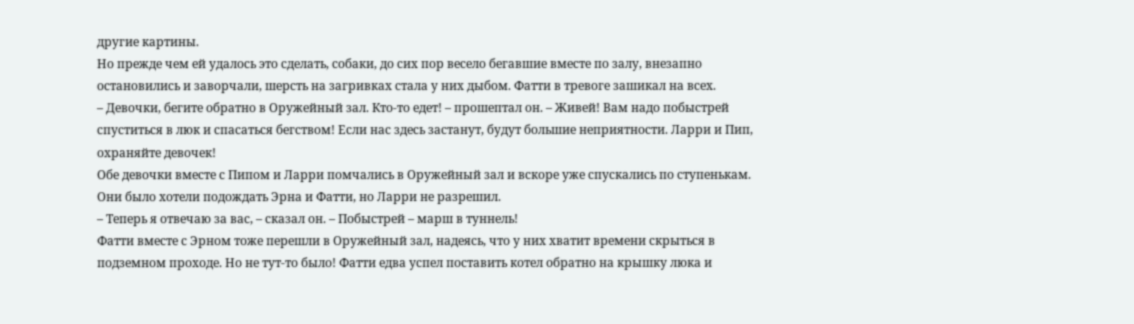другие картины.
Но прежде чем ей удалось это сделать, собаки, до сих пор весело бегавшие вместе по залу, внезапно остановились и заворчали, шерсть на загривках стала у них дыбом. Фатти в тревоге зашикал на всех.
– Девочки, бегите обратно в Оружейный зал. Кто-то едет! – прошептал он. – Живей! Вам надо побыстрей спуститься в люк и спасаться бегством! Если нас здесь застанут, будут большие неприятности. Ларри и Пип, охраняйте девочек!
Обе девочки вместе с Пипом и Ларри помчались в Оружейный зал и вскоре уже спускались по ступенькам. Они было хотели подождать Эрна и Фатти, но Ларри не разрешил.
– Теперь я отвечаю за вас, – сказал он. – Побыстрей – марш в туннель!
Фатти вместе с Эрном тоже перешли в Оружейный зал, надеясь, что у них хватит времени скрыться в подземном проходе. Но не тут-то было! Фатти едва успел поставить котел обратно на крышку люка и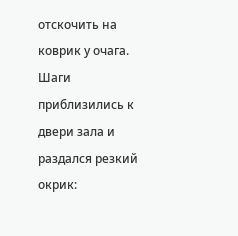отскочить на коврик у очага.
Шаги приблизились к двери зала и раздался резкий окрик: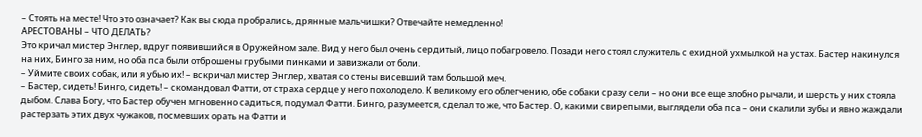– Стоять на месте! Что это означает? Как вы сюда пробрались, дрянные мальчишки? Отвечайте немедленно!
АРЕСТОВАНЫ – ЧТО ДЕЛАТЬ?
Это кричал мистер Энглер, вдруг появившийся в Оружейном зале. Вид у него был очень сердитый, лицо побагровело. Позади него стоял служитель с ехидной ухмылкой на устах. Бастер накинулся на них, Бинго за ним, но оба пса были отброшены грубыми пинками и завизжали от боли.
– Уймите своих собак, или я убью их! – вскричал мистер Энглер, хватая со стены висевший там большой меч.
– Бастер, сидеть! Бинго, сидеть! – скомандовал Фатти, от страха сердце у него похолодело. К великому его облегчению, обе собаки сразу сели – но они все еще злобно рычали, и шерсть у них стояла дыбом. Слава Богу, что Бастер обучен мгновенно садиться, подумал Фатти. Бинго, разумеется, сделал то же, что Бастер. О, какими свирепыми, выглядели оба пса – они скалили зубы и явно жаждали растерзать этих двух чужаков, посмевших орать на Фатти и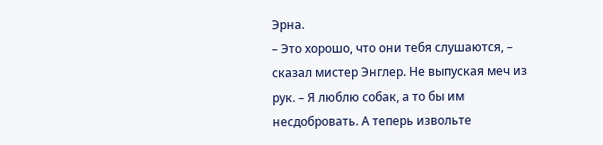Эрна.
– Это хорошо, что они тебя слушаются, – сказал мистер Энглер. Не выпуская меч из рук. – Я люблю собак, а то бы им несдобровать. А теперь извольте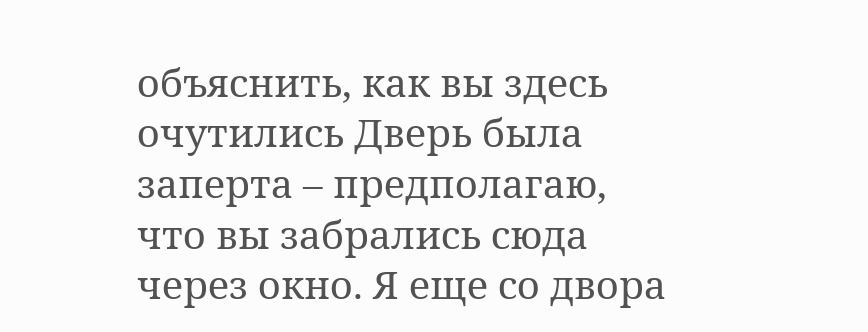объяснить, как вы здесь очутились Дверь была заперта – предполагаю, что вы забрались сюда через окно. Я еще со двора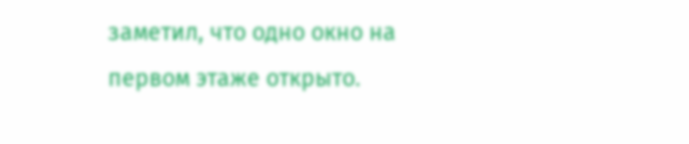заметил, что одно окно на первом этаже открыто.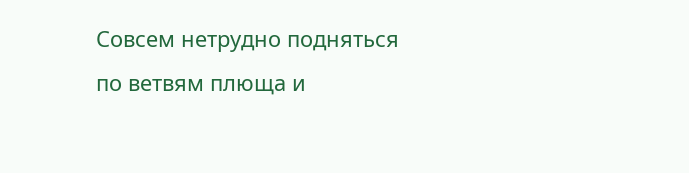Совсем нетрудно подняться по ветвям плюща и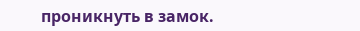проникнуть в замок.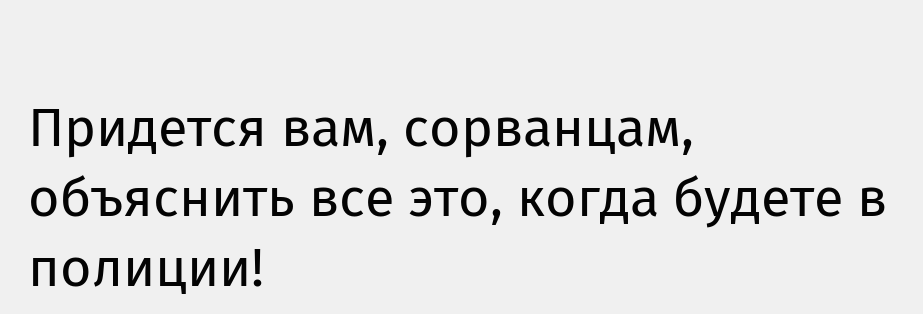Придется вам, сорванцам, объяснить все это, когда будете в полиции!